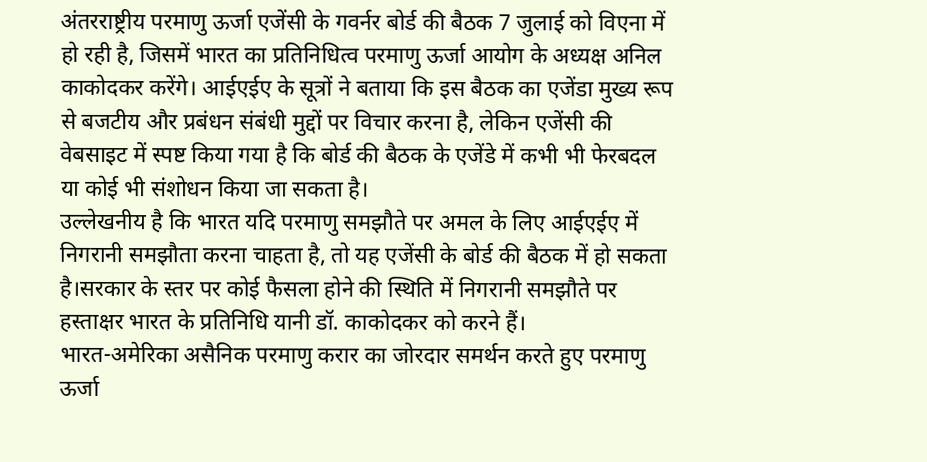अंतरराष्ट्रीय परमाणु ऊर्जा एजेंसी के गवर्नर बोर्ड की बैठक 7 जुलाई को विएना में हो रही है, जिसमें भारत का प्रतिनिधित्व परमाणु ऊर्जा आयोग के अध्यक्ष अनिल काकोदकर करेंगे। आईएईए के सूत्रों ने बताया कि इस बैठक का एजेंडा मुख्य रूप से बजटीय और प्रबंधन संबंधी मुद्दों पर विचार करना है, लेकिन एजेंसी की वेबसाइट में स्पष्ट किया गया है कि बोर्ड की बैठक के एजेंडे में कभी भी फेरबदल या कोई भी संशोधन किया जा सकता है।
उल्लेखनीय है कि भारत यदि परमाणु समझौते पर अमल के लिए आईएईए में निगरानी समझौता करना चाहता है, तो यह एजेंसी के बोर्ड की बैठक में हो सकता है।सरकार के स्तर पर कोई फैसला होने की स्थिति में निगरानी समझौते पर हस्ताक्षर भारत के प्रतिनिधि यानी डॉ. काकोदकर को करने हैं।
भारत-अमेरिका असैनिक परमाणु करार का जोरदार समर्थन करते हुए परमाणु ऊर्जा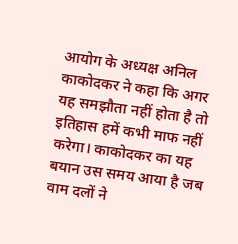आयोग के अध्यक्ष अनिल काकोदकर ने कहा कि अगर यह समझौता नहीं होता है तो इतिहास हमें कभी माफ नहीं करेगा। काकोदकर का यह बयान उस समय आया है जब वाम दलों ने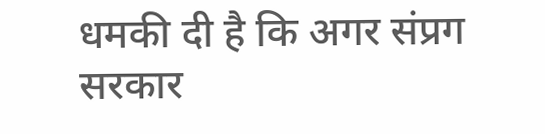धमकी दी है कि अगर संप्रग सरकार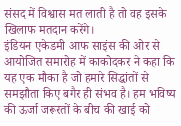संसद में विश्वास मत लाती है तो वह इसके खिलाफ मतदान करेंगे।
इंडियन एकेडमी आफ साइंस की ओर से आयोजित समारोह में काकोदकर ने कहा कि यह एक मौका है जो हमारे सिद्धांतों से समझौता किए बगैर ही संभव है। हम भविष्य की ऊर्जा जरूरतों के बीच की खाई को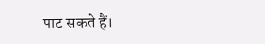पाट सकते हैं।